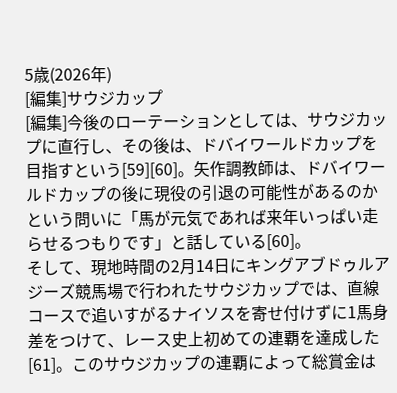5歳(2026年)
[編集]サウジカップ
[編集]今後のローテーションとしては、サウジカップに直行し、その後は、ドバイワールドカップを目指すという[59][60]。矢作調教師は、ドバイワールドカップの後に現役の引退の可能性があるのかという問いに「馬が元気であれば来年いっぱい走らせるつもりです」と話している[60]。
そして、現地時間の2月14日にキングアブドゥルアジーズ競馬場で行われたサウジカップでは、直線コースで追いすがるナイソスを寄せ付けずに1馬身差をつけて、レース史上初めての連覇を達成した[61]。このサウジカップの連覇によって総賞金は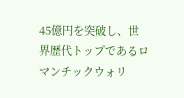45億円を突破し、世界歴代トップであるロマンチックウォリ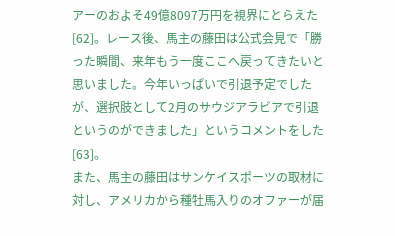アーのおよそ49億8097万円を視界にとらえた[62]。レース後、馬主の藤田は公式会見で「勝った瞬間、来年もう一度ここへ戻ってきたいと思いました。今年いっぱいで引退予定でしたが、選択肢として2月のサウジアラビアで引退というのができました」というコメントをした[63]。
また、馬主の藤田はサンケイスポーツの取材に対し、アメリカから種牡馬入りのオファーが届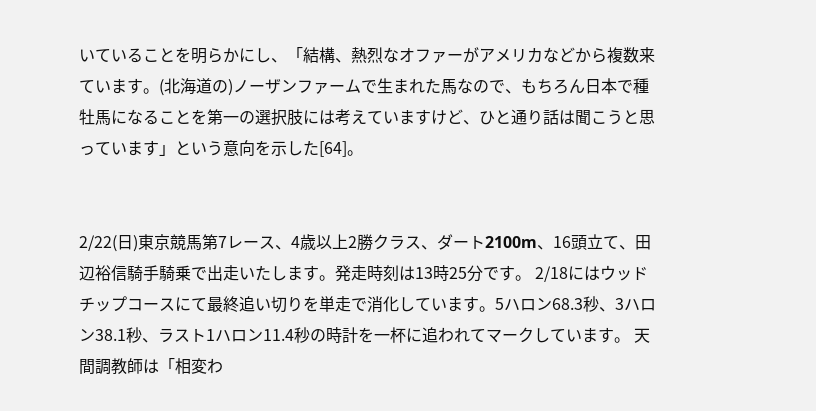いていることを明らかにし、「結構、熱烈なオファーがアメリカなどから複数来ています。(北海道の)ノーザンファームで生まれた馬なので、もちろん日本で種牡馬になることを第一の選択肢には考えていますけど、ひと通り話は聞こうと思っています」という意向を示した[64]。


2/22(日)東京競馬第7レース、4歳以上2勝クラス、ダート2100m、16頭立て、田辺裕信騎手騎乗で出走いたします。発走時刻は13時25分です。 2/18にはウッドチップコースにて最終追い切りを単走で消化しています。5ハロン68.3秒、3ハロン38.1秒、ラスト1ハロン11.4秒の時計を一杯に追われてマークしています。 天間調教師は「相変わ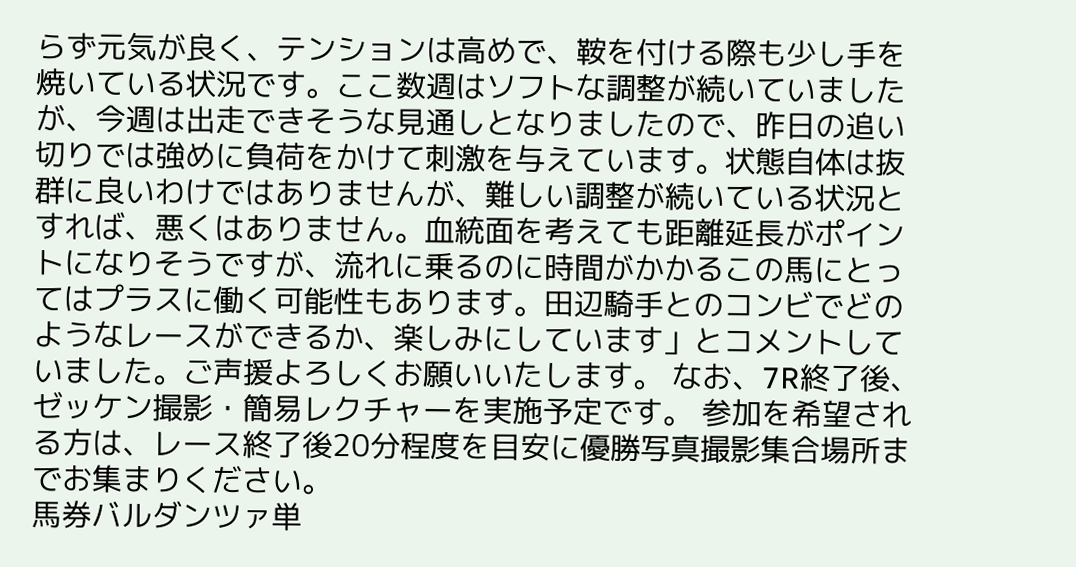らず元気が良く、テンションは高めで、鞍を付ける際も少し手を焼いている状況です。ここ数週はソフトな調整が続いていましたが、今週は出走できそうな見通しとなりましたので、昨日の追い切りでは強めに負荷をかけて刺激を与えています。状態自体は抜群に良いわけではありませんが、難しい調整が続いている状況とすれば、悪くはありません。血統面を考えても距離延長がポイントになりそうですが、流れに乗るのに時間がかかるこの馬にとってはプラスに働く可能性もあります。田辺騎手とのコンビでどのようなレースができるか、楽しみにしています」とコメントしていました。ご声援よろしくお願いいたします。 なお、7R終了後、ゼッケン撮影・簡易レクチャーを実施予定です。 参加を希望される方は、レース終了後20分程度を目安に優勝写真撮影集合場所までお集まりください。
馬券バルダンツァ単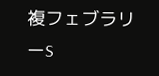複フェブラリーS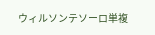ウィルソンテソーロ単複